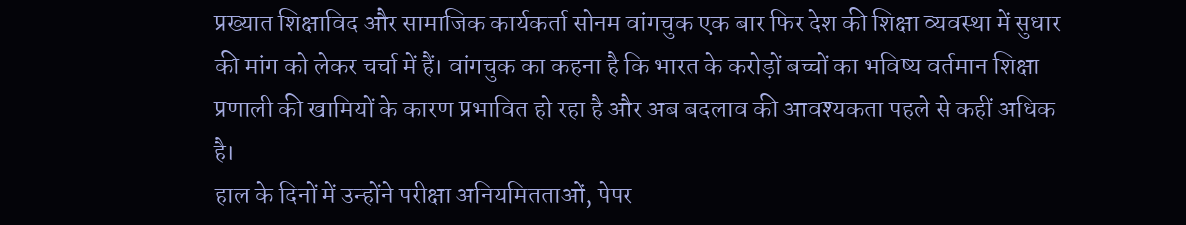प्रख्यात शिक्षाविद और सामाजिक कार्यकर्ता सोनम वांगचुक एक बार फिर देश की शिक्षा व्यवस्था में सुधार की मांग को लेकर चर्चा में हैं। वांगचुक का कहना है कि भारत के करोड़ों बच्चों का भविष्य वर्तमान शिक्षा प्रणाली की खामियों के कारण प्रभावित हो रहा है और अब बदलाव की आवश्यकता पहले से कहीं अधिक है।
हाल के दिनों में उन्होंने परीक्षा अनियमितताओं, पेपर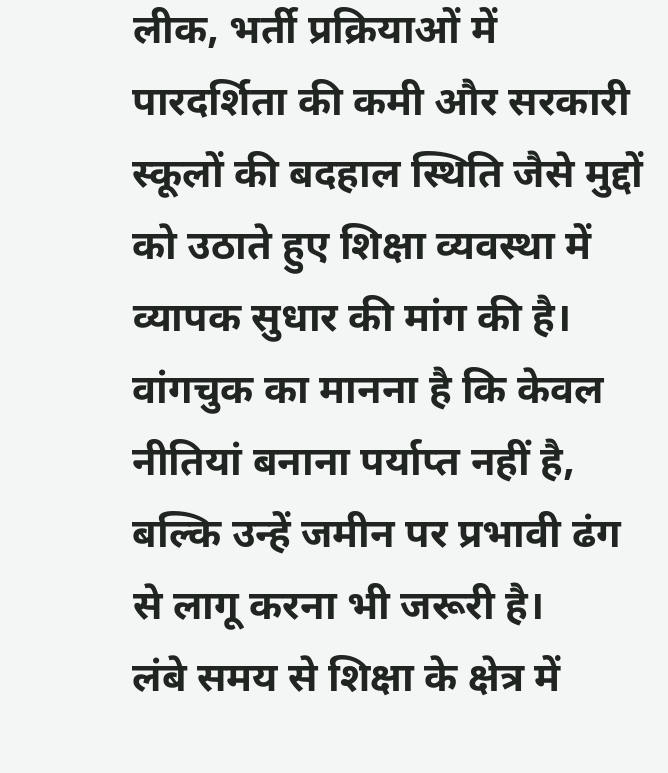लीक, भर्ती प्रक्रियाओं में पारदर्शिता की कमी और सरकारी स्कूलों की बदहाल स्थिति जैसे मुद्दों को उठाते हुए शिक्षा व्यवस्था में व्यापक सुधार की मांग की है। वांगचुक का मानना है कि केवल नीतियां बनाना पर्याप्त नहीं है, बल्कि उन्हें जमीन पर प्रभावी ढंग से लागू करना भी जरूरी है।
लंबे समय से शिक्षा के क्षेत्र में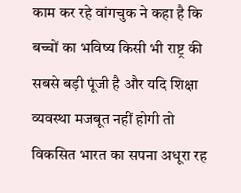काम कर रहे वांगचुक ने कहा है कि बच्चों का भविष्य किसी भी राष्ट्र की सबसे बड़ी पूंजी है और यदि शिक्षा व्यवस्था मजबूत नहीं होगी तो विकसित भारत का सपना अधूरा रह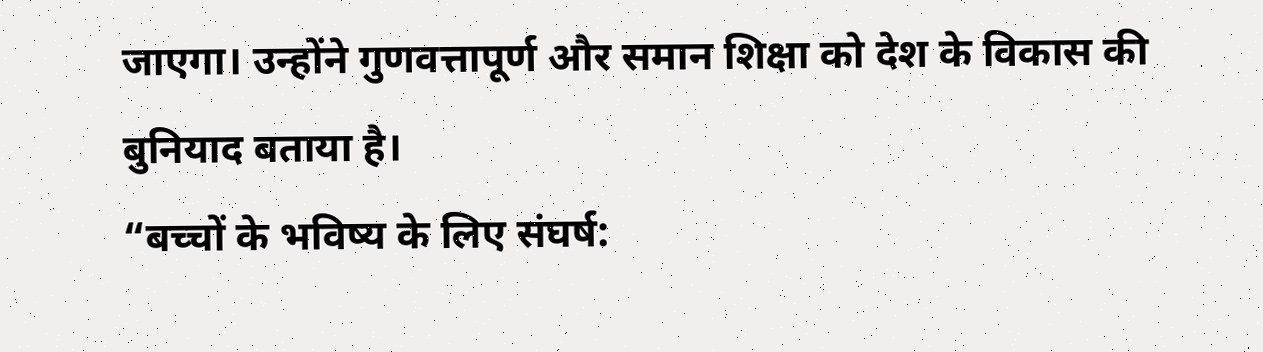जाएगा। उन्होंने गुणवत्तापूर्ण और समान शिक्षा को देश के विकास की बुनियाद बताया है।
“बच्चों के भविष्य के लिए संघर्ष: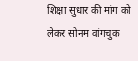शिक्षा सुधार की मांग को लेकर सोनम वांगचुक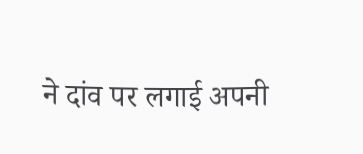ने दांव पर लगाई अपनी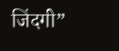जिंदगी”